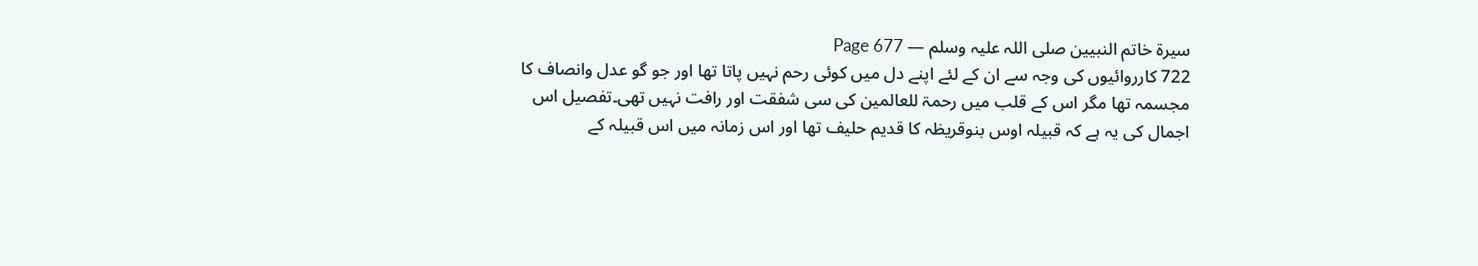سیرۃ خاتم النبیین صلی اللہ علیہ وسلم — Page 677
722 کارروائیوں کی وجہ سے ان کے لئے اپنے دل میں کوئی رحم نہیں پاتا تھا اور جو گو عدل وانصاف کا مجسمہ تھا مگر اس کے قلب میں رحمۃ للعالمین کی سی شفقت اور رافت نہیں تھی۔تفصیل اس اجمال کی یہ ہے کہ قبیلہ اوس بنوقریظہ کا قدیم حلیف تھا اور اس زمانہ میں اس قبیلہ کے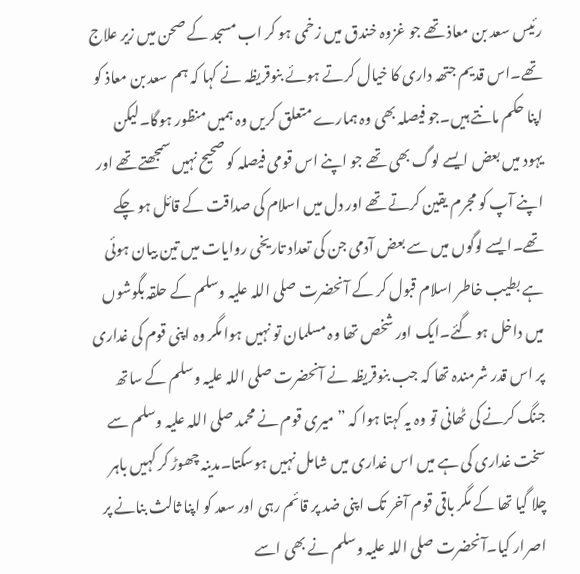رئیس سعد بن معاذ تھے جو غزوہ خندق میں زخمی ہو کر اب مسجد کے صحن میں زیر علاج تھے۔اس قدیم جتھہ داری کا خیال کرتے ہوئے بنوقریظہ نے کہا کہ ہم سعد بن معاذ کو اپنا حکم مانتے ہیں۔جو فیصلہ بھی وہ ہمارے متعلق کریں وہ ہمیں منظور ہوگا۔لیکن یہود میں بعض ایسے لوگ بھی تھے جو اپنے اس قومی فیصلہ کو صحیح نہیں سمجھتے تھے اور اپنے آپ کو مجرم یقین کرتے تھے اور دل میں اسلام کی صداقت کے قائل ہو چکے تھے۔ایسے لوگوں میں سے بعض آدمی جن کی تعداد تاریخی روایات میں تین بیان ہوئی ہے بطیب خاطر اسلام قبول کر کے آنحضرت صلی اللہ علیہ وسلم کے حلقہ بگوشوں میں داخل ہو گئے۔ایک اور شخص تھا وہ مسلمان تو نہیں ہوا مگر وہ اپنی قوم کی غداری پر اس قدر شرمندہ تھا کہ جب بنوقریظہ نے آنحضرت صلی اللہ علیہ وسلم کے ساتھ جنگ کرنے کی ٹھانی تو وہ یہ کہتا ہوا کہ ” میری قوم نے محمد صلی اللہ علیہ وسلم سے سخت غداری کی ہے میں اس غداری میں شامل نہیں ہوسکتا۔مدینہ چھوڑ کر کہیں باہر چلا گیا تھا کے مگر باقی قوم آخر تک اپنی ضد پر قائم رہی اور سعد کو اپنا ثالث بنانے پر اصرار کیا۔آنحضرت صلی اللہ علیہ وسلم نے بھی اسے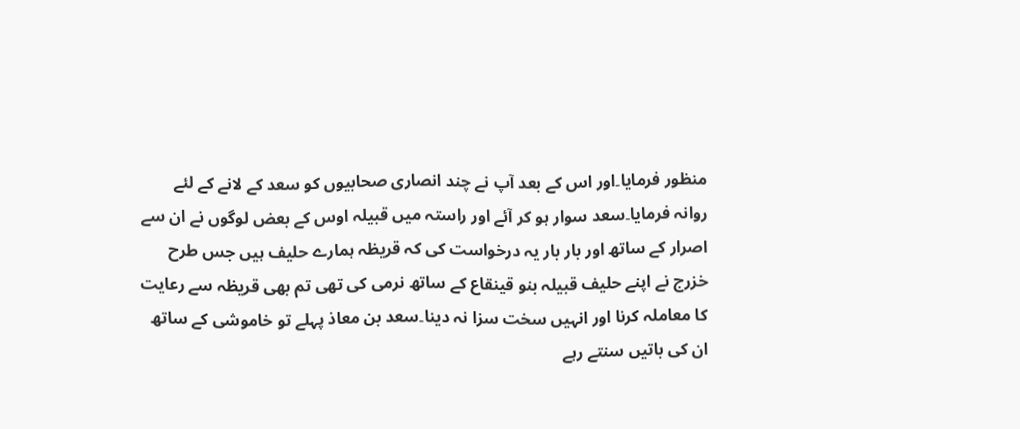منظور فرمایا۔اور اس کے بعد آپ نے چند انصاری صحابیوں کو سعد کے لانے کے لئے روانہ فرمایا۔سعد سوار ہو کر آئے اور راستہ میں قبیلہ اوس کے بعض لوگوں نے ان سے اصرار کے ساتھ اور بار بار یہ درخواست کی کہ قریظہ ہمارے حلیف ہیں جس طرح خزرج نے اپنے حلیف قبیلہ بنو قینقاع کے ساتھ نرمی کی تھی تم بھی قریظہ سے رعایت کا معاملہ کرنا اور انہیں سخت سزا نہ دینا۔سعد بن معاذ پہلے تو خاموشی کے ساتھ ان کی باتیں سنتے رہے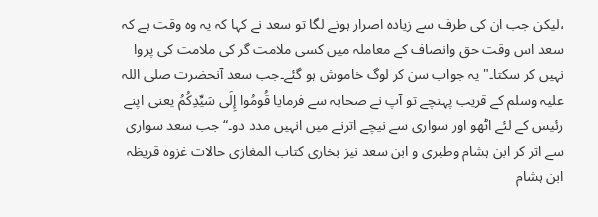،لیکن جب ان کی طرف سے زیادہ اصرار ہونے لگا تو سعد نے کہا کہ یہ وہ وقت ہے کہ سعد اس وقت حق وانصاف کے معاملہ میں کسی ملامت گر کی ملامت کی پروا نہیں کر سکتا۔" یہ جواب سن کر لوگ خاموش ہو گئے۔جب سعد آنحضرت صلی اللہ علیہ وسلم کے قریب پہنچے تو آپ نے صحابہ سے فرمایا قُومُوا إِلَى سَيِّدِكُمُ یعنی اپنے رئیس کے لئے اٹھو اور سواری سے نیچے اترنے میں انہیں مدد دو۔“ جب سعد سواری سے اتر کر ابن ہشام وطبری و ابن سعد نیز بخاری کتاب المغازی حالات غزوہ قریظہ ابن ہشام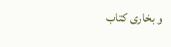و بخاری کتاب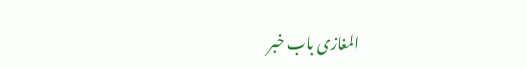المغازی باب خبر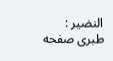النضیر : طبری صفحه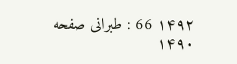۱۴۹۲ 66 : طبرانی صفحه ۱۴۹۰